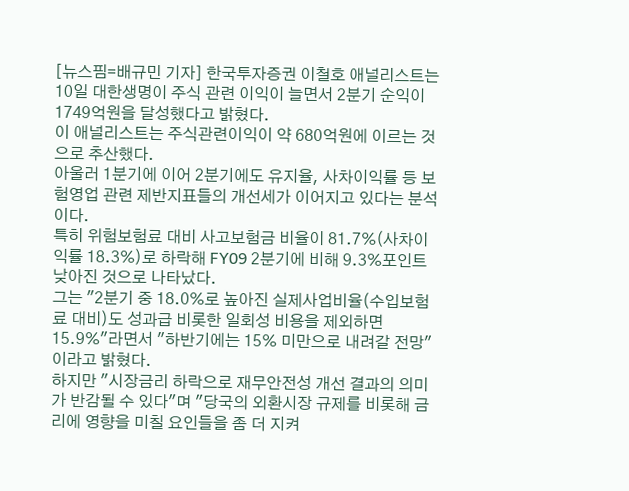[뉴스핌=배규민 기자] 한국투자증권 이철호 애널리스트는 10일 대한생명이 주식 관련 이익이 늘면서 2분기 순익이 1749억원을 달성했다고 밝혔다.
이 애널리스트는 주식관련이익이 약 680억원에 이르는 것으로 추산했다.
아울러 1분기에 이어 2분기에도 유지율, 사차이익률 등 보험영업 관련 제반지표들의 개선세가 이어지고 있다는 분석이다.
특히 위험보험료 대비 사고보험금 비율이 81.7%(사차이익률 18.3%)로 하락해 FY09 2분기에 비해 9.3%포인트 낮아진 것으로 나타났다.
그는 "2분기 중 18.0%로 높아진 실제사업비율(수입보험료 대비)도 성과급 비롯한 일회성 비용을 제외하면 15.9%"라면서 "하반기에는 15% 미만으로 내려갈 전망"이라고 밝혔다.
하지만 "시장금리 하락으로 재무안전성 개선 결과의 의미가 반감될 수 있다"며 "당국의 외환시장 규제를 비롯해 금리에 영향을 미칠 요인들을 좀 더 지켜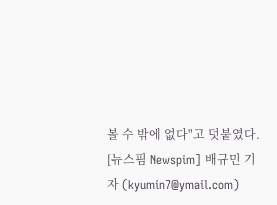볼 수 밖에 없다"고 덧붙였다.
[뉴스핌 Newspim] 배규민 기자 (kyumin7@ymail.com)